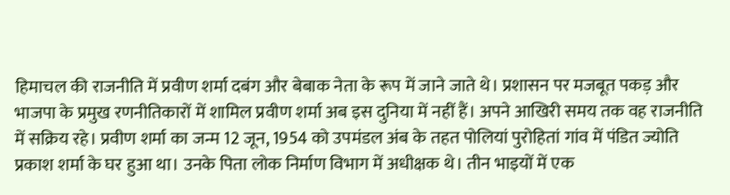हिमाचल की राजनीति में प्रवीण शर्मा दबंग और बेबाक नेता के रूप में जाने जाते थे। प्रशासन पर मजबूत पकड़ और भाजपा के प्रमुख रणनीतिकारों में शामिल प्रवीण शर्मा अब इस दुनिया में नहीं हैं। अपने आखिरी समय तक वह राजनीति में सक्रिय रहे। प्रवीण शर्मा का जन्म 12 जून, 1954 को उपमंडल अंब के तहत पोलियां पुरोहितां गांव में पंडित ज्योति प्रकाश शर्मा के घर हुआ था। उनके पिता लोक निर्माण विभाग में अधीक्षक थे। तीन भाइयों में एक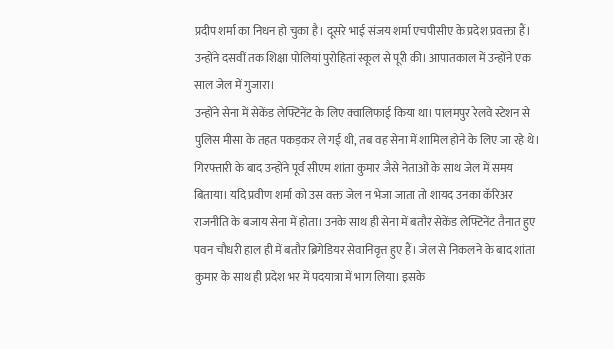प्रदीप शर्मा का निधन हो चुका है। दूसरे भाई संजय शर्मा एचपीसीए के प्रदेश प्रवक्ता हैं। उन्होंने दसवीं तक शिक्षा पोलियां पुरोहितां स्कूल से पूरी की। आपातकाल में उन्होंने एक साल जेल में गुजारा।
उन्होंने सेना में सेकेंड लेफ्टिनेंट के लिए क्वालिफाई किया था। पालमपुर रेलवे स्टेशन से पुलिस मीसा के तहत पकड़कर ले गई थी, तब वह सेना में शामिल होने के लिए जा रहे थे। गिरफ्तारी के बाद उन्होंने पूर्व सीएम शांता कुमार जैसे नेताओं के साथ जेल में समय बिताया। यदि प्रवीण शर्मा को उस वक्त जेल न भेजा जाता तो शायद उनका कॅरिअर राजनीति के बजाय सेना में होता। उनके साथ ही सेना में बतौर सेकेंड लेफ्टिनेंट तैनात हुए पवन चौधरी हाल ही में बतौर ब्रिगेडियर सेवानिवृत्त हुए हैं। जेल से निकलने के बाद शांता कुमार के साथ ही प्रदेश भर में पदयात्रा में भाग लिया। इसके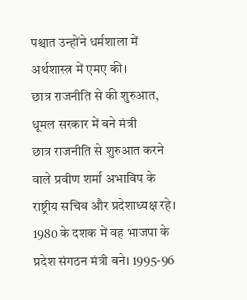पश्चात उन्होंने धर्मशाला में अर्थशास्त्र में एमए की।
छात्र राजनीति से की शुरुआत, धूमल सरकार में बने मंत्री
छात्र राजनीति से शुरुआत करने वाले प्रवीण शर्मा अभाविप के राष्ट्रीय सचिव और प्रदेशाध्यक्ष रहे। 1980 के दशक में वह भाजपा के प्रदेश संगठन मंत्री बने। 1995-96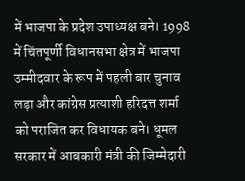में भाजपा के प्रदेश उपाध्यक्ष बने। 1998 में चिंतपूर्णी विधानसभा क्षेत्र में भाजपा उम्मीदवार के रूप में पहली बार चुनाव लड़ा और कांग्रेस प्रत्याशी हरिदत्त शर्मा को पराजित कर विधायक बने। धूमल सरकार में आबकारी मंत्री की जिम्मेदारी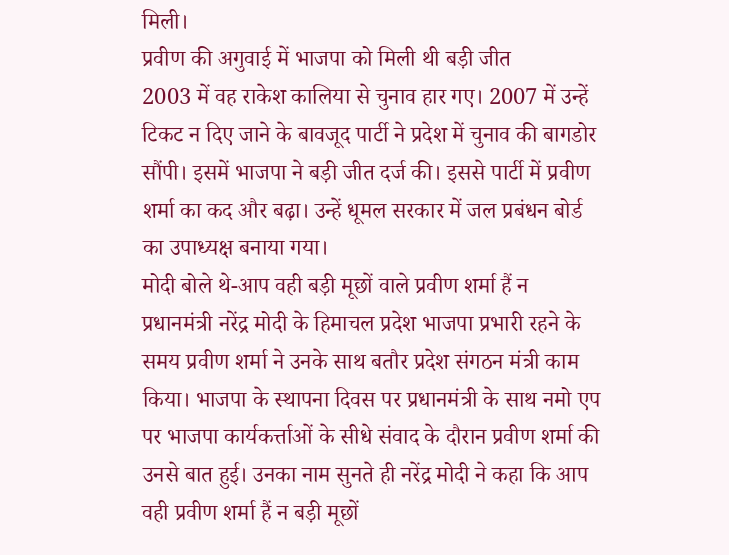मिली।
प्रवीण की अगुवाई में भाजपा को मिली थी बड़ी जीत
2003 में वह राकेश कालिया से चुनाव हार गए। 2007 में उन्हें टिकट न दिए जाने के बावजूद पार्टी ने प्रदेश में चुनाव की बागडोर सौंपी। इसमें भाजपा ने बड़ी जीत दर्ज की। इससे पार्टी में प्रवीण शर्मा का कद और बढ़ा। उन्हें धूमल सरकार में जल प्रबंधन बोर्ड का उपाध्यक्ष बनाया गया।
मोदी बोले थे-आप वही बड़ी मूछों वाले प्रवीण शर्मा हैं न
प्रधानमंत्री नरेंद्र मोदी के हिमाचल प्रदेश भाजपा प्रभारी रहने के समय प्रवीण शर्मा ने उनके साथ बतौर प्रदेश संगठन मंत्री काम किया। भाजपा के स्थापना दिवस पर प्रधानमंत्री के साथ नमो एप पर भाजपा कार्यकर्त्ताओं के सीधे संवाद के दौरान प्रवीण शर्मा की उनसे बात हुई। उनका नाम सुनते ही नरेंद्र मोदी ने कहा कि आप वही प्रवीण शर्मा हैं न बड़ी मूछों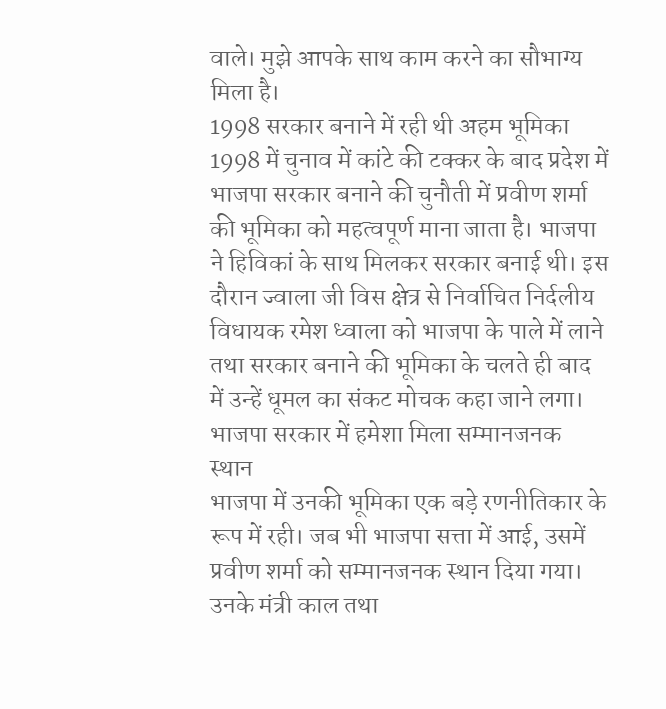वाले। मुझे आपके साथ काम करने का सौभाग्य मिला है।
1998 सरकार बनाने में रही थी अहम भूमिका
1998 में चुनाव में कांटे की टक्कर के बाद प्रदेश में भाजपा सरकार बनाने की चुनौती में प्रवीण शर्मा की भूमिका को महत्वपूर्ण माना जाता है। भाजपा ने हिविकां के साथ मिलकर सरकार बनाई थी। इस दौरान ज्वाला जी विस क्षेत्र से निर्वाचित निर्दलीय विधायक रमेश ध्वाला को भाजपा के पाले में लाने तथा सरकार बनाने की भूमिका के चलते ही बाद में उन्हें धूमल का संकट मोचक कहा जाने लगा।
भाजपा सरकार में हमेशा मिला सम्मानजनक स्थान
भाजपा में उनकी भूमिका एक बड़े रणनीतिकार के रूप में रही। जब भी भाजपा सत्ता में आई, उसमें प्रवीण शर्मा को सम्मानजनक स्थान दिया गया। उनके मंत्री काल तथा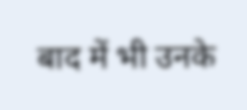बाद में भी उनके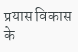प्रयास विकास के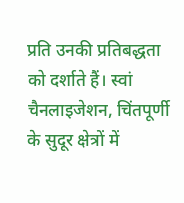प्रति उनकी प्रतिबद्धता को दर्शाते हैं। स्वां चैनलाइजेशन, चिंतपूर्णी के सुदूर क्षेत्रों में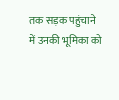तक सड़क पहुंचाने में उनकी भूमिका को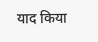याद किया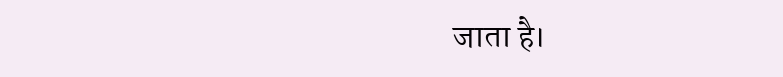जाता है।